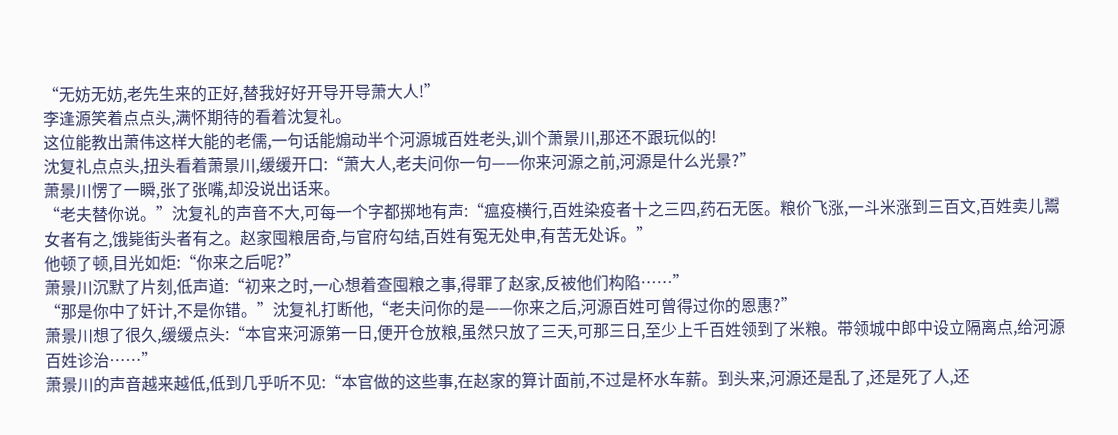“无妨无妨,老先生来的正好,替我好好开导开导萧大人!”
李逢源笑着点点头,满怀期待的看着沈复礼。
这位能教出萧伟这样大能的老儒,一句话能煽动半个河源城百姓老头,训个萧景川,那还不跟玩似的!
沈复礼点点头,扭头看着萧景川,缓缓开口:“萧大人,老夫问你一句——你来河源之前,河源是什么光景?”
萧景川愣了一瞬,张了张嘴,却没说出话来。
“老夫替你说。”沈复礼的声音不大,可每一个字都掷地有声:“瘟疫横行,百姓染疫者十之三四,药石无医。粮价飞涨,一斗米涨到三百文,百姓卖儿鬻女者有之,饿毙街头者有之。赵家囤粮居奇,与官府勾结,百姓有冤无处申,有苦无处诉。”
他顿了顿,目光如炬:“你来之后呢?”
萧景川沉默了片刻,低声道:“初来之时,一心想着查囤粮之事,得罪了赵家,反被他们构陷……”
“那是你中了奸计,不是你错。”沈复礼打断他,“老夫问你的是——你来之后,河源百姓可曾得过你的恩惠?”
萧景川想了很久,缓缓点头:“本官来河源第一日,便开仓放粮,虽然只放了三天,可那三日,至少上千百姓领到了米粮。带领城中郎中设立隔离点,给河源百姓诊治……”
萧景川的声音越来越低,低到几乎听不见:“本官做的这些事,在赵家的算计面前,不过是杯水车薪。到头来,河源还是乱了,还是死了人,还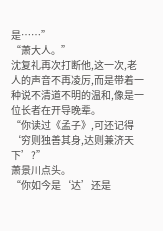是……”
“萧大人。”
沈复礼再次打断他,这一次,老人的声音不再凌厉,而是带着一种说不清道不明的温和,像是一位长者在开导晚辈。
“你读过《孟子》,可还记得‘穷则独善其身,达则兼济天下’?”
萧景川点头。
“你如今是‘达’还是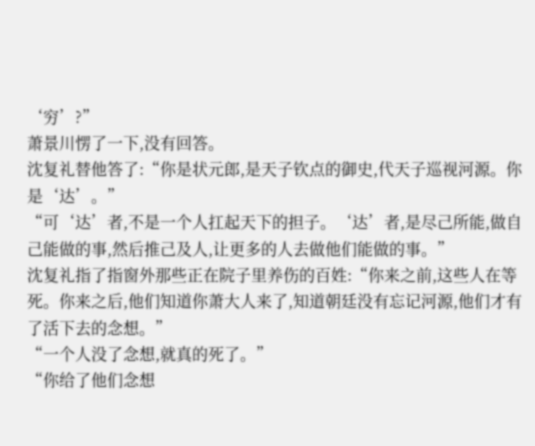‘穷’?”
萧景川愣了一下,没有回答。
沈复礼替他答了:“你是状元郎,是天子钦点的御史,代天子巡视河源。你是‘达’。”
“可‘达’者,不是一个人扛起天下的担子。‘达’者,是尽己所能,做自己能做的事,然后推己及人,让更多的人去做他们能做的事。”
沈复礼指了指窗外那些正在院子里养伤的百姓:“你来之前,这些人在等死。你来之后,他们知道你萧大人来了,知道朝廷没有忘记河源,他们才有了活下去的念想。”
“一个人没了念想,就真的死了。”
“你给了他们念想